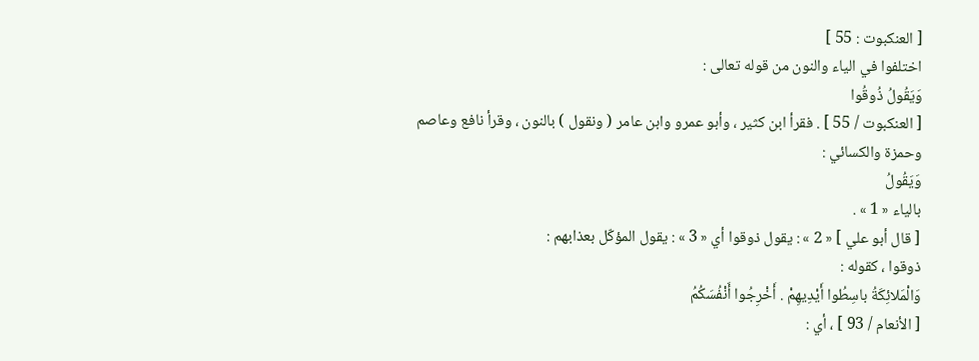[ العنكبوت : 55 ]
اختلفوا في الياء والنون من قوله تعالى :
وَيَقُولُ ذُوقُوا
[ العنكبوت / 55 ] . فقرأ ابن كثير ، وأبو عمرو وابن عامر ( ونقول ) بالنون ، وقرأ نافع وعاصم وحمزة والكسائي :
وَيَقُولُ
بالياء « 1 » .
[ قال أبو علي ] « 2 » : يقول ذوقوا أي « 3 » : يقول المؤكّل بعذابهم :
ذوقوا ، كقوله :
وَالْمَلائِكَةُ باسِطُوا أَيْدِيهِمْ . أَخْرِجُوا أَنْفُسَكُمُ
[ الأنعام / 93 ] ، أي :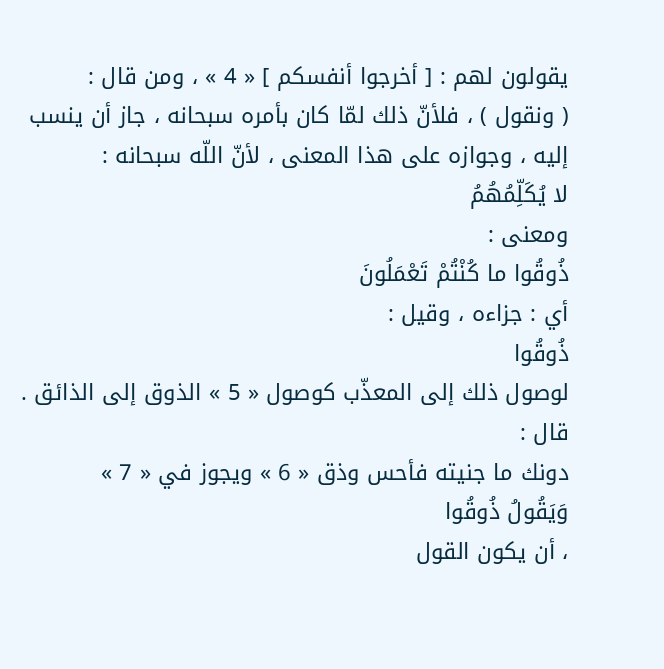يقولون لهم : [ أخرجوا أنفسكم ] « 4 » ، ومن قال :
( ونقول ) ، فلأنّ ذلك لمّا كان بأمره سبحانه ، جاز أن ينسب إليه ، وجوازه على هذا المعنى ، لأنّ اللّه سبحانه :
لا يُكَلِّمُهُمُ
ومعنى :
ذُوقُوا ما كُنْتُمْ تَعْمَلُونَ
أي : جزاءه ، وقيل :
ذُوقُوا
لوصول ذلك إلى المعذّب كوصول « 5 » الذوق إلى الذائق .
قال :
دونك ما جنيته فأحس وذق « 6 » ويجوز في « 7 »
وَيَقُولُ ذُوقُوا
، أن يكون القول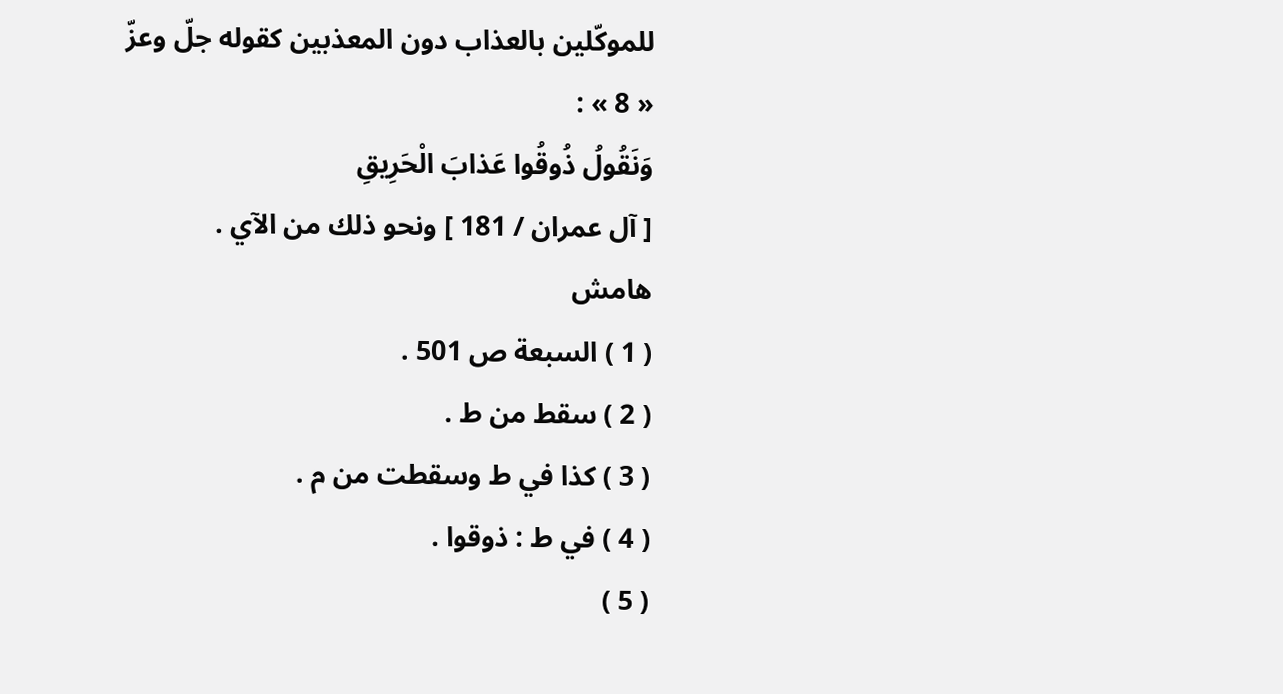للموكّلين بالعذاب دون المعذبين كقوله جلّ وعزّ « 8 » :
وَنَقُولُ ذُوقُوا عَذابَ الْحَرِيقِ
[ آل عمران / 181 ] ونحو ذلك من الآي .
هامش
( 1 ) السبعة ص 501 .
( 2 ) سقط من ط .
( 3 ) كذا في ط وسقطت من م .
( 4 ) في ط : ذوقوا .
( 5 )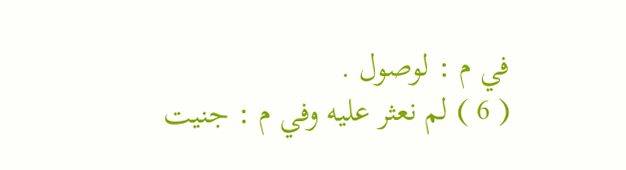في م : لوصول .
( 6 ) لم نعثر عليه وفي م : جنيت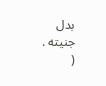بدل جنيته .
(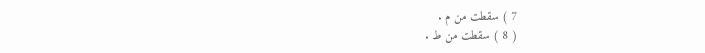7 ) سقطت من م .
( 8 ) سقطت من ط .